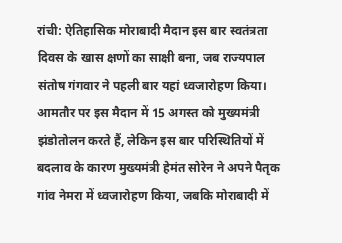रांची: ऐतिहासिक मोराबादी मैदान इस बार स्वतंत्रता दिवस के खास क्षणों का साक्षी बना, जब राज्यपाल संतोष गंगवार ने पहली बार यहां ध्वजारोहण किया। आमतौर पर इस मैदान में 15 अगस्त को मुख्यमंत्री झंडोतोलन करते हैं, लेकिन इस बार परिस्थितियों में बदलाव के कारण मुख्यमंत्री हेमंत सोरेन ने अपने पैतृक गांव नेमरा में ध्वजारोहण किया, जबकि मोराबादी में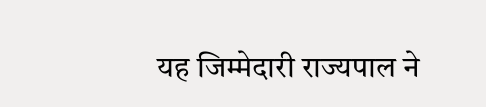यह जिम्मेदारी राज्यपाल ने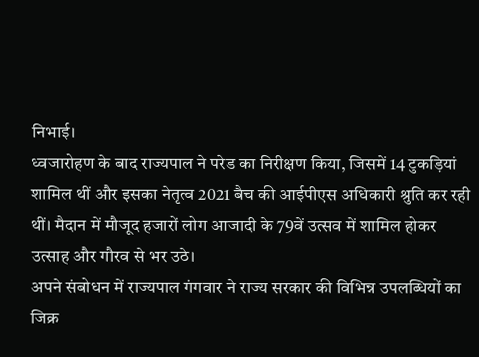निभाई।
ध्वजारोहण के बाद राज्यपाल ने परेड का निरीक्षण किया, जिसमें 14 टुकड़ियां शामिल थीं और इसका नेतृत्व 2021 बैच की आईपीएस अधिकारी श्रुति कर रही थीं। मैदान में मौजूद हजारों लोग आजादी के 79वें उत्सव में शामिल होकर उत्साह और गौरव से भर उठे।
अपने संबोधन में राज्यपाल गंगवार ने राज्य सरकार की विभिन्न उपलब्धियों का जिक्र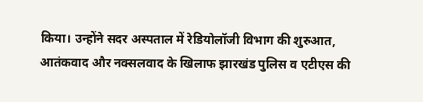किया। उन्होंने सदर अस्पताल में रेडियोलॉजी विभाग की शुरुआत, आतंकवाद और नक्सलवाद के खिलाफ झारखंड पुलिस व एटीएस की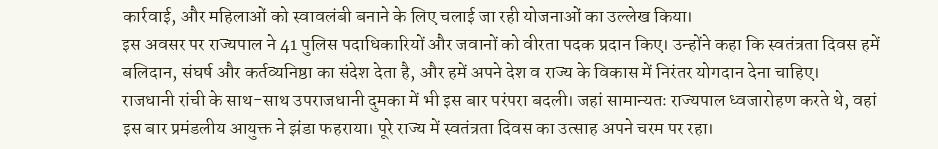कार्रवाई, और महिलाओं को स्वावलंबी बनाने के लिए चलाई जा रही योजनाओं का उल्लेख किया।
इस अवसर पर राज्यपाल ने 41 पुलिस पदाधिकारियों और जवानों को वीरता पदक प्रदान किए। उन्होंने कहा कि स्वतंत्रता दिवस हमें बलिदान, संघर्ष और कर्तव्यनिष्ठा का संदेश देता है, और हमें अपने देश व राज्य के विकास में निरंतर योगदान देना चाहिए।
राजधानी रांची के साथ-साथ उपराजधानी दुमका में भी इस बार परंपरा बदली। जहां सामान्यतः राज्यपाल ध्वजारोहण करते थे, वहां इस बार प्रमंडलीय आयुक्त ने झंडा फहराया। पूरे राज्य में स्वतंत्रता दिवस का उत्साह अपने चरम पर रहा।